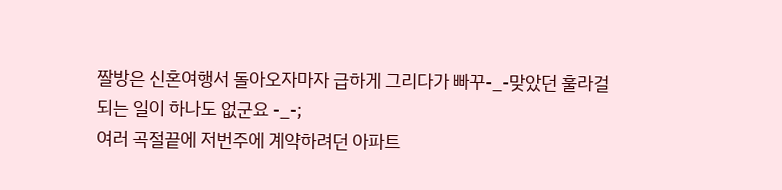짤방은 신혼여행서 돌아오자마자 급하게 그리다가 빠꾸-_-맞았던 훌라걸
되는 일이 하나도 없군요 -_-;
여러 곡절끝에 저번주에 계약하려던 아파트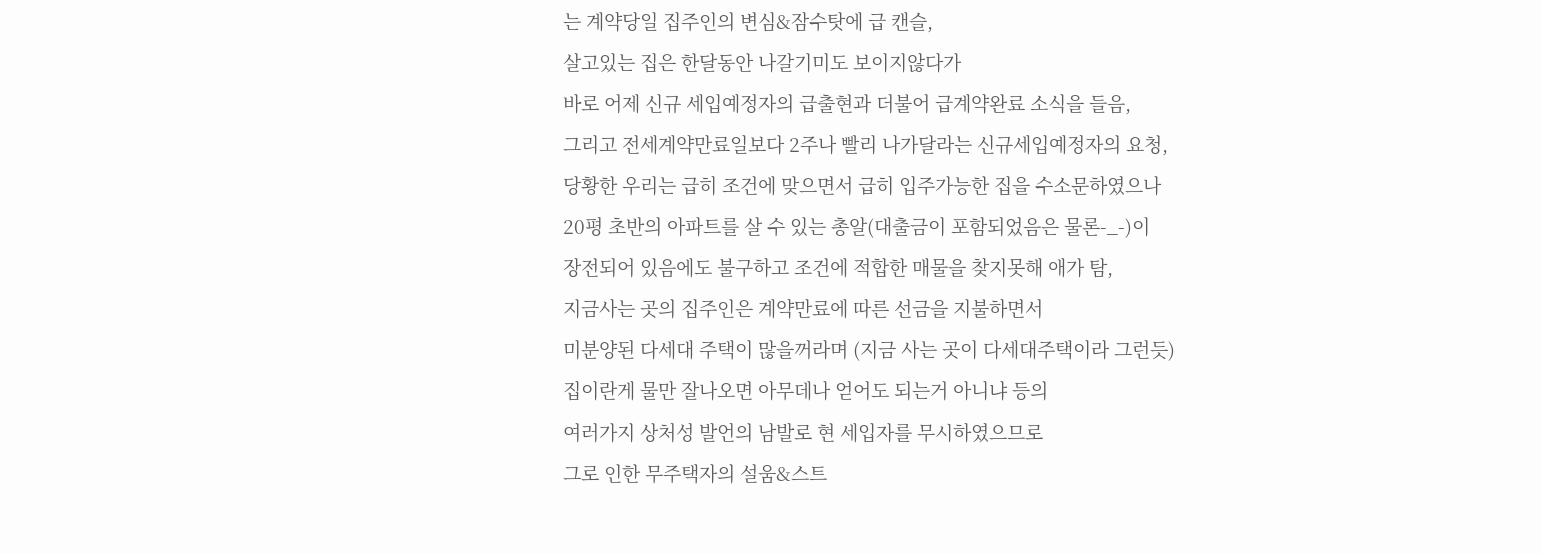는 계약당일 집주인의 변심&잠수탓에 급 캔슬,
살고있는 집은 한달동안 나갈기미도 보이지않다가
바로 어제 신규 세입예정자의 급출현과 더불어 급계약완료 소식을 들음,
그리고 전세계약만료일보다 2주나 빨리 나가달라는 신규세입예정자의 요청,
당황한 우리는 급히 조건에 맞으면서 급히 입주가능한 집을 수소문하였으나
20평 초반의 아파트를 살 수 있는 총알(대출금이 포함되었음은 물론-_-)이
장전되어 있음에도 불구하고 조건에 적합한 매물을 찾지못해 애가 탐,
지금사는 곳의 집주인은 계약만료에 따른 선금을 지불하면서
미분양된 다세대 주택이 많을꺼라며 (지금 사는 곳이 다세대주택이라 그런듯)
집이란게 물만 잘나오면 아무데나 얻어도 되는거 아니냐 등의
여러가지 상처성 발언의 남발로 현 세입자를 무시하였으므로
그로 인한 무주택자의 설움&스트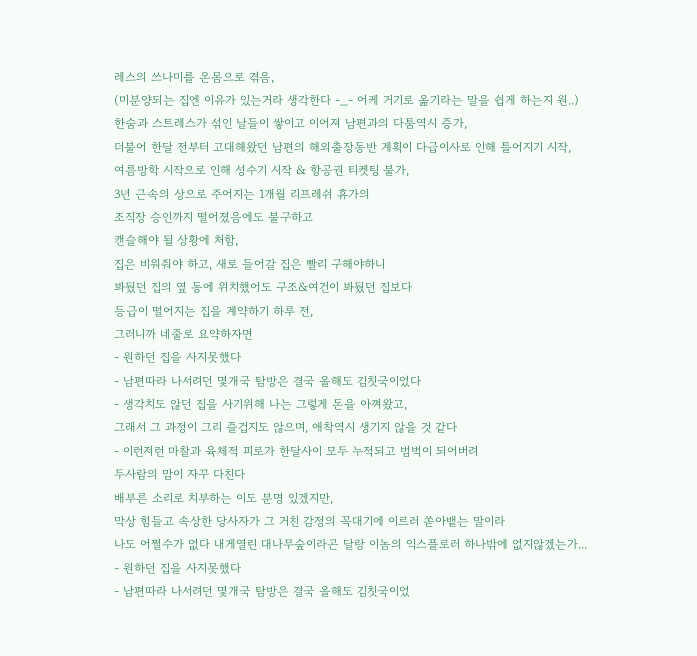레스의 쓰나미를 온몸으로 겪음,
(미분양되는 집엔 이유가 있는거라 생각한다 -_- 어케 거기로 옮기라는 말을 쉽게 하는지 원..)
한숨과 스트레스가 섞인 날들이 쌓이고 이어져 남편과의 다툼역시 증가,
더불어 한달 전부터 고대해왔던 남편의 해외출장동반 계획이 다급이사로 인해 틀어지기 시작,
여름방학 시작으로 인해 성수기 시작 & 항공권 티켓팅 불가,
3년 근속의 상으로 주어지는 1개월 리프레쉬 휴가의
조직장 승인까지 떨어졌음에도 불구하고
캔슬해야 될 상황에 처함,
집은 비워줘야 하고, 새로 들어갈 집은 빨리 구해야하니
봐뒀던 집의 옆 동에 위치했어도 구조&여건이 봐뒀던 집보다
등급이 떨어지는 집을 계약하기 하루 전,
그러니까 네줄로 요약하자면
- 원하던 집을 사지못했다
- 남편따라 나서려던 몇개국 탐방은 결국 올해도 김칫국이었다
- 생각치도 않던 집을 사기위해 나는 그렇게 돈을 아껴왔고,
그래서 그 과정이 그리 즐겁지도 않으며, 애착역시 생기지 않을 것 같다
- 이런저런 마찰과 육체적 피로가 한달사이 모두 누적되고 범벅이 되어버려
두사람의 맘이 자꾸 다친다
배부른 소리로 치부하는 이도 분명 있겠지만,
막상 힘들고 속상한 당사자가 그 거친 감정의 꼭대기에 이르러 쏟아뱉는 말이라
나도 어쩔수가 없다 내게열린 대나무숲이라곤 달랑 이놈의 익스플로러 하나밖에 없지않겠는가...
- 원하던 집을 사지못했다
- 남편따라 나서려던 몇개국 탐방은 결국 올해도 김칫국이었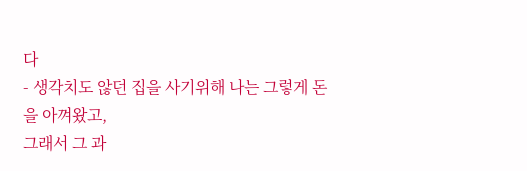다
- 생각치도 않던 집을 사기위해 나는 그렇게 돈을 아껴왔고,
그래서 그 과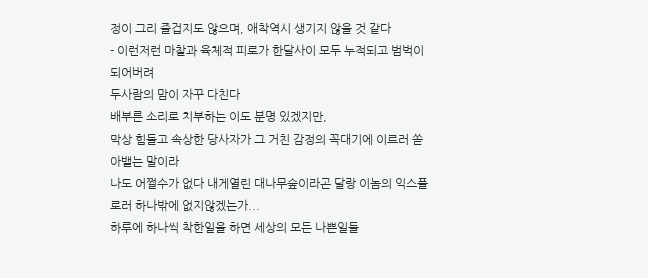정이 그리 즐겁지도 않으며, 애착역시 생기지 않을 것 같다
- 이런저런 마찰과 육체적 피로가 한달사이 모두 누적되고 범벅이 되어버려
두사람의 맘이 자꾸 다친다
배부른 소리로 치부하는 이도 분명 있겠지만,
막상 힘들고 속상한 당사자가 그 거친 감정의 꼭대기에 이르러 쏟아뱉는 말이라
나도 어쩔수가 없다 내게열린 대나무숲이라곤 달랑 이놈의 익스플로러 하나밖에 없지않겠는가...
하루에 하나씩 착한일을 하면 세상의 모든 나쁜일들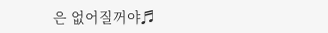은 없어질꺼야♬